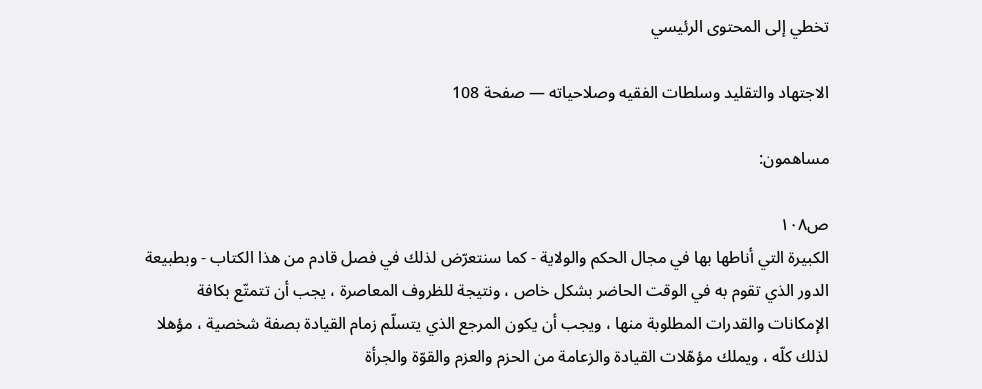تخطي إلى المحتوى الرئيسي

الاجتهاد والتقليد وسلطات الفقيه وصلاحياته — صفحة 108

مساهمون:

ص١٠٨
الكبيرة التي أناطها بها في مجال الحكم والولاية - كما سنتعرّض لذلك في فصل قادم من هذا الكتاب - وبطبيعة الدور الذي تقوم به في الوقت الحاضر بشكل خاص ، ونتيجة للظروف المعاصرة ، يجب أن تتمتّع بكافة الإمكانات والقدرات المطلوبة منها ، ويجب أن يكون المرجع الذي يتسلّم زمام القيادة بصفة شخصية ، مؤهلا لذلك كلّه ، ويملك مؤهّلات القيادة والزعامة من الحزم والعزم والقوّة والجرأة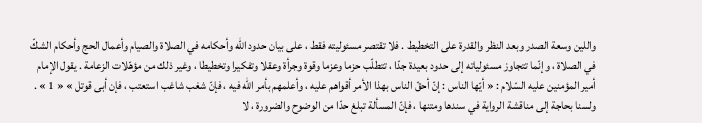واللين وسعة الصدر وبعد النظر والقدرة على التخطيط . فلا تقتصر مسئوليته فقط ، على بيان حدود اللّه وأحكامه في الصلاة والصيام وأعمال الحج وأحكام الشكّ في الصلاة ، وإنّما تتجاوز مسئولياته إلى حدود بعيدة جدّا ، تتطلّب حزما وعزما وقوة وجرأة وعقلا وتفكيرا وتخطيطا ، وغير ذلك من مؤهّلات الزعامة . يقول الإمام أمير المؤمنين عليه السّلام : « أيّها الناس : إنّ أحقّ الناس بهذا الأمر أقواهم عليه ، وأعلمهم بأمر اللّه فيه ، فإنّ شغب شاغب استعتب ، فإن أبى قوتل » « 1 » . ولسنا بحاجة إلى مناقشة الرواية في سندها ومتنها ، فإنّ المسألة تبلغ حدّا من الوضوح والضرورة ، لا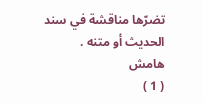تضرّها مناقشة في سند الحديث أو متنه .
هامش
( 1 )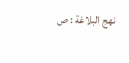نهج البلاغة : ص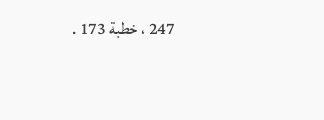247 ، خطبة 173 .